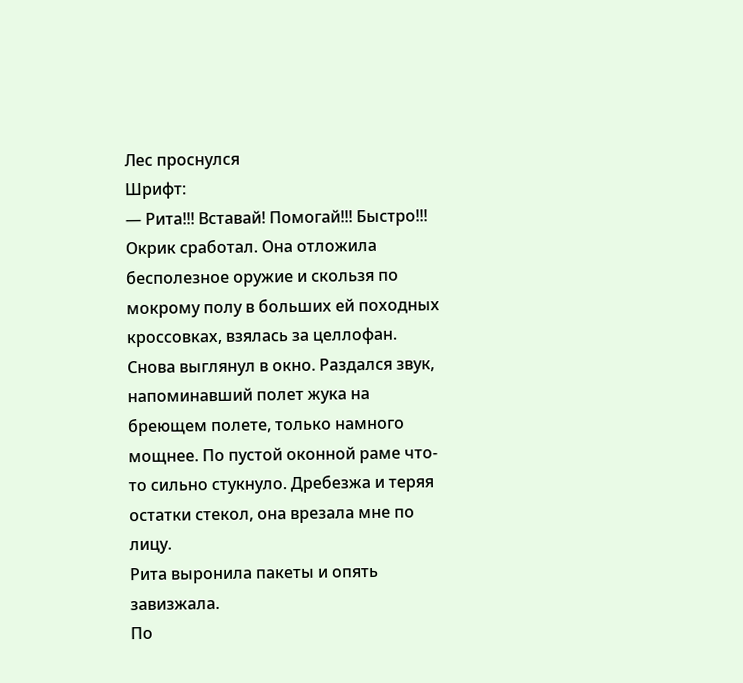Лес проснулся
Шрифт:
— Рита!!! Вставай! Помогай!!! Быстро!!!
Окрик сработал. Она отложила бесполезное оружие и скользя по мокрому полу в больших ей походных кроссовках, взялась за целлофан.
Снова выглянул в окно. Раздался звук, напоминавший полет жука на бреющем полете, только намного мощнее. По пустой оконной раме что-то сильно стукнуло. Дребезжа и теряя остатки стекол, она врезала мне по лицу.
Рита выронила пакеты и опять завизжала.
По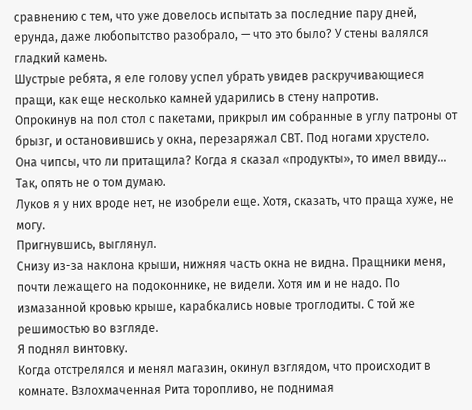сравнению с тем, что уже довелось испытать за последние пару дней, ерунда, даже любопытство разобрало, — что это было? У стены валялся гладкий камень.
Шустрые ребята, я еле голову успел убрать увидев раскручивающиеся пращи, как еще несколько камней ударились в стену напротив.
Опрокинув на пол стол с пакетами, прикрыл им собранные в углу патроны от брызг, и остановившись у окна, перезаряжал СВТ. Под ногами хрустело.
Она чипсы, что ли притащила? Когда я сказал «продукты», то имел ввиду… Так, опять не о том думаю.
Луков я у них вроде нет, не изобрели еще. Хотя, сказать, что праща хуже, не могу.
Пригнувшись, выглянул.
Снизу из-за наклона крыши, нижняя часть окна не видна. Пращники меня, почти лежащего на подоконнике, не видели. Хотя им и не надо. По измазанной кровью крыше, карабкались новые троглодиты. С той же решимостью во взгляде.
Я поднял винтовку.
Когда отстрелялся и менял магазин, окинул взглядом, что происходит в комнате. Взлохмаченная Рита торопливо, не поднимая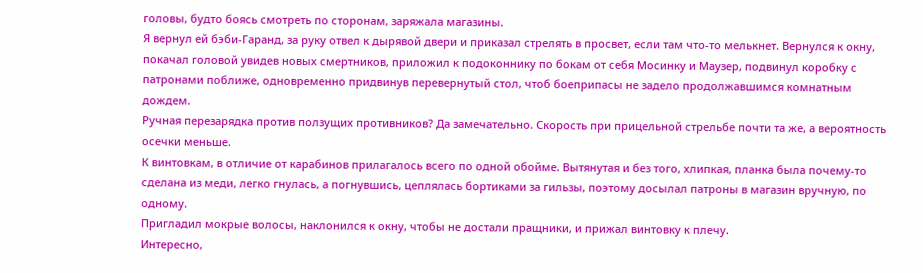головы, будто боясь смотреть по сторонам, заряжала магазины.
Я вернул ей бэби-Гаранд, за руку отвел к дырявой двери и приказал стрелять в просвет, если там что-то мелькнет. Вернулся к окну, покачал головой увидев новых смертников, приложил к подоконнику по бокам от себя Мосинку и Маузер, подвинул коробку с патронами поближе, одновременно придвинув перевернутый стол, чтоб боеприпасы не задело продолжавшимся комнатным дождем.
Ручная перезарядка против ползущих противников? Да замечательно. Скорость при прицельной стрельбе почти та же, а вероятность осечки меньше.
К винтовкам, в отличие от карабинов прилагалось всего по одной обойме. Вытянутая и без того, хлипкая, планка была почему-то сделана из меди, легко гнулась, а погнувшись, цеплялась бортиками за гильзы, поэтому досылал патроны в магазин вручную, по одному.
Пригладил мокрые волосы, наклонился к окну, чтобы не достали пращники, и прижал винтовку к плечу.
Интересно,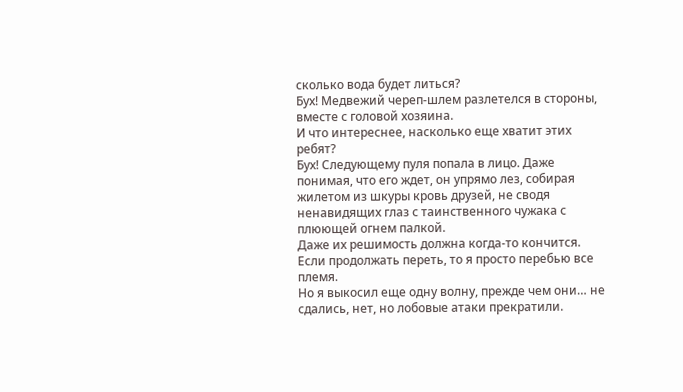сколько вода будет литься?
Бух! Медвежий череп-шлем разлетелся в стороны, вместе с головой хозяина.
И что интереснее, насколько еще хватит этих ребят?
Бух! Следующему пуля попала в лицо. Даже понимая, что его ждет, он упрямо лез, собирая жилетом из шкуры кровь друзей, не сводя ненавидящих глаз с таинственного чужака с плюющей огнем палкой.
Даже их решимость должна когда-то кончится. Если продолжать переть, то я просто перебью все племя.
Но я выкосил еще одну волну, прежде чем они… не сдались, нет, но лобовые атаки прекратили.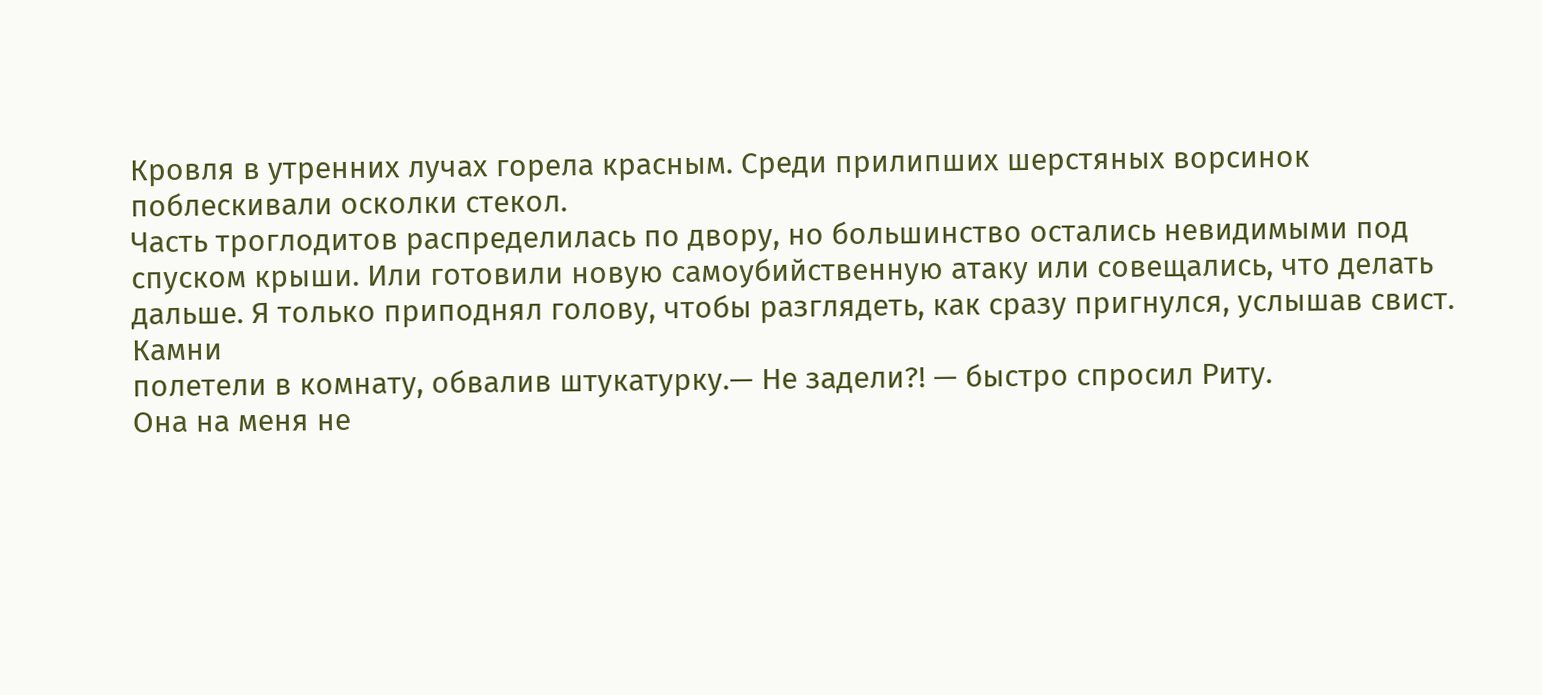Кровля в утренних лучах горела красным. Среди прилипших шерстяных ворсинок поблескивали осколки стекол.
Часть троглодитов распределилась по двору, но большинство остались невидимыми под спуском крыши. Или готовили новую самоубийственную атаку или совещались, что делать дальше. Я только приподнял голову, чтобы разглядеть, как сразу пригнулся, услышав свист. Камни
полетели в комнату, обвалив штукатурку.— Не задели?! — быстро спросил Риту.
Она на меня не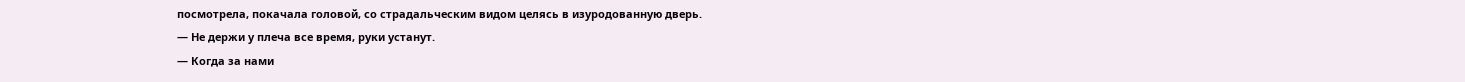посмотрела, покачала головой, со страдальческим видом целясь в изуродованную дверь.
— Не держи у плеча все время, руки устанут.
— Когда за нами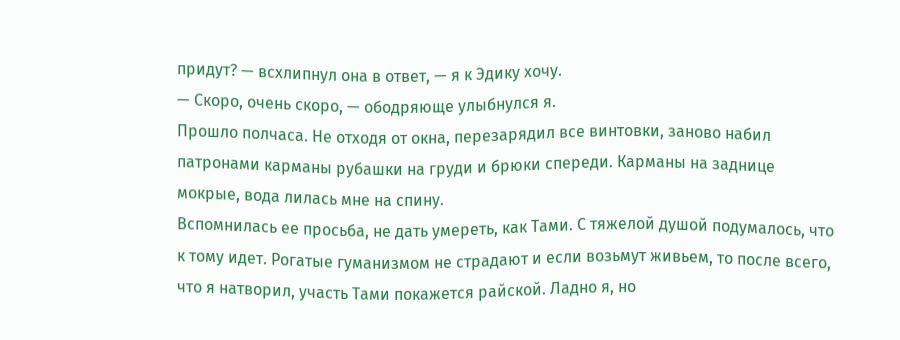придут? — всхлипнул она в ответ, — я к Эдику хочу.
— Скоро, очень скоро, — ободряюще улыбнулся я.
Прошло полчаса. Не отходя от окна, перезарядил все винтовки, заново набил патронами карманы рубашки на груди и брюки спереди. Карманы на заднице мокрые, вода лилась мне на спину.
Вспомнилась ее просьба, не дать умереть, как Тами. С тяжелой душой подумалось, что к тому идет. Рогатые гуманизмом не страдают и если возьмут живьем, то после всего, что я натворил, участь Тами покажется райской. Ладно я, но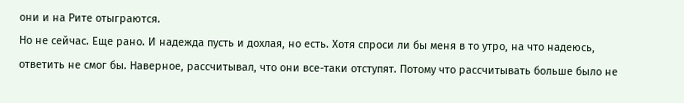они и на Рите отыграются.
Но не сейчас. Еще рано. И надежда пусть и дохлая, но есть. Хотя спроси ли бы меня в то утро, на что надеюсь, ответить не смог бы. Наверное, рассчитывал, что они все-таки отступят. Потому что рассчитывать больше было не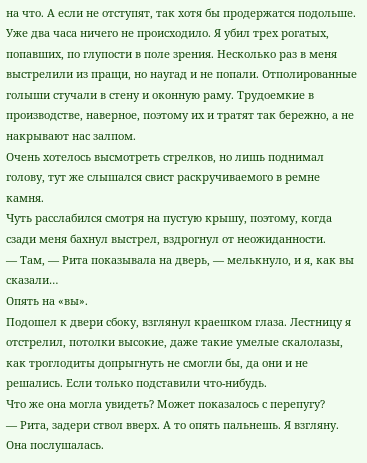на что. А если не отступят, так хотя бы продержатся подольше.
Уже два часа ничего не происходило. Я убил трех рогатых, попавших, по глупости в поле зрения. Несколько раз в меня выстрелили из пращи, но наугад и не попали. Отполированные голыши стучали в стену и оконную раму. Трудоемкие в производстве, наверное, поэтому их и тратят так бережно, а не накрывают нас залпом.
Очень хотелось высмотреть стрелков, но лишь поднимал голову, тут же слышался свист раскручиваемого в ремне камня.
Чуть расслабился смотря на пустую крышу, поэтому, когда сзади меня бахнул выстрел, вздрогнул от неожиданности.
— Там, — Рита показывала на дверь, — мелькнуло, и я, как вы сказали…
Опять на «вы».
Подошел к двери сбоку, взглянул краешком глаза. Лестницу я отстрелил, потолки высокие, даже такие умелые скалолазы, как троглодиты допрыгнуть не смогли бы, да они и не решались. Если только подставили что-нибудь.
Что же она могла увидеть? Может показалось с перепугу?
— Рита, задери ствол вверх. А то опять пальнешь. Я взгляну.
Она послушалась.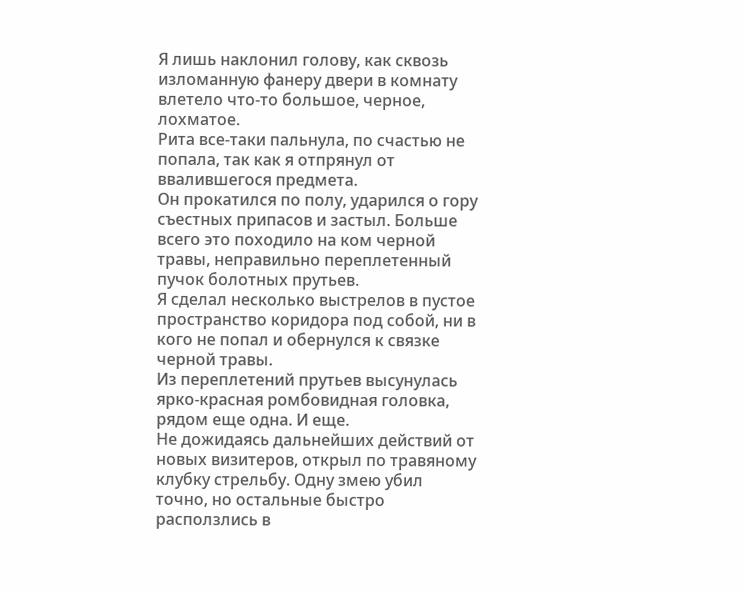Я лишь наклонил голову, как сквозь изломанную фанеру двери в комнату влетело что-то большое, черное, лохматое.
Рита все-таки пальнула, по счастью не попала, так как я отпрянул от ввалившегося предмета.
Он прокатился по полу, ударился о гору съестных припасов и застыл. Больше всего это походило на ком черной травы, неправильно переплетенный пучок болотных прутьев.
Я сделал несколько выстрелов в пустое пространство коридора под собой, ни в кого не попал и обернулся к связке черной травы.
Из переплетений прутьев высунулась ярко-красная ромбовидная головка, рядом еще одна. И еще.
Не дожидаясь дальнейших действий от новых визитеров, открыл по травяному клубку стрельбу. Одну змею убил точно, но остальные быстро расползлись в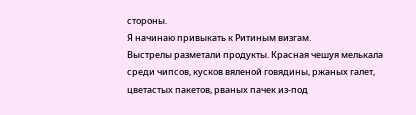стороны.
Я начинаю привыкать к Ритиным визгам.
Выстрелы разметали продукты. Красная чешуя мелькала среди чипсов, кусков вяленой говядины, ржаных галет, цветастых пакетов, рваных пачек из-под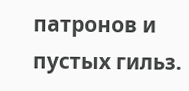патронов и пустых гильз.